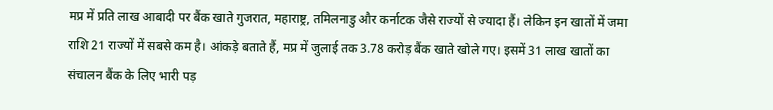मप्र में प्रति लाख आबादी पर बैंक खाते गुजरात, महाराष्ट्र, तमिलनाडु और कर्नाटक जैसे राज्यों से ज्यादा हैं। लेकिन इन खातों में जमा राशि 21 राज्यों में सबसे कम है। आंकड़े बताते हैं, मप्र में जुलाई तक 3.78 करोड़ बैंक खाते खोले गए। इसमें 31 लाख खातों का संचालन बैंक के लिए भारी पड़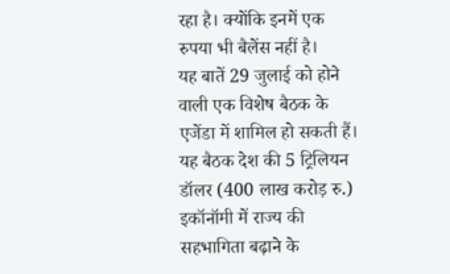रहा है। क्योंकि इनमें एक रुपया भी बैलेंस नहीं है।
यह बातें 29 जुलाई को होने वाली एक विशेष बैठक के एजेंडा में शामिल हो सकती हैं। यह बैठक देश की 5 ट्रिलियन डॉलर (400 लाख करोड़ रु.) इकॉनॉमी में राज्य की सहभागिता बढ़ाने के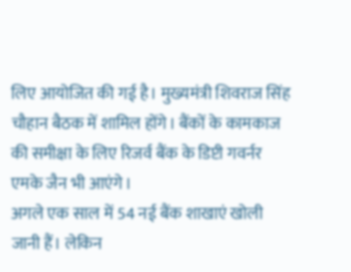लिए आयोजित की गई है। मुख्यमंत्री शिवराज सिंह चौहान बैठक में शामिल होंगे। बैंकों के कामकाज की समीक्षा के लिए रिजर्व बैंक के डिप्टी गवर्नर एमके जैन भी आएंगे।
अगले एक साल में 54 नई बैंक शाखाएं खोली जानी हैं। लेकिन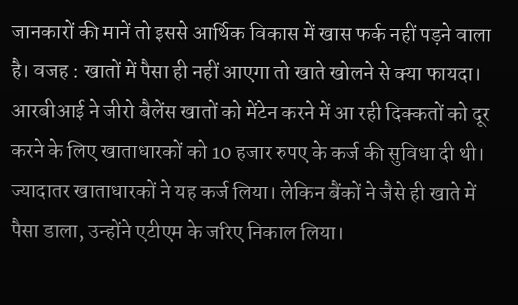जानकारों की मानें तो इससे आर्थिक विकास में खास फर्क नहीं पड़ने वाला है। वजह : खातों में पैसा ही नहीं आएगा तो खाते खोलने से क्या फायदा। आरबीआई ने जीरो बैलेंस खातों को मेंटेन करने में आ रही दिक्कतों को दूर करने के लिए खाताधारकों को 10 हजार रुपए के कर्ज की सुविधा दी थी। ज्यादातर खाताधारकों ने यह कर्ज लिया। लेकिन बैंकों ने जैसे ही खाते में पैसा डाला, उन्होंने एटीएम के जरिए निकाल लिया।